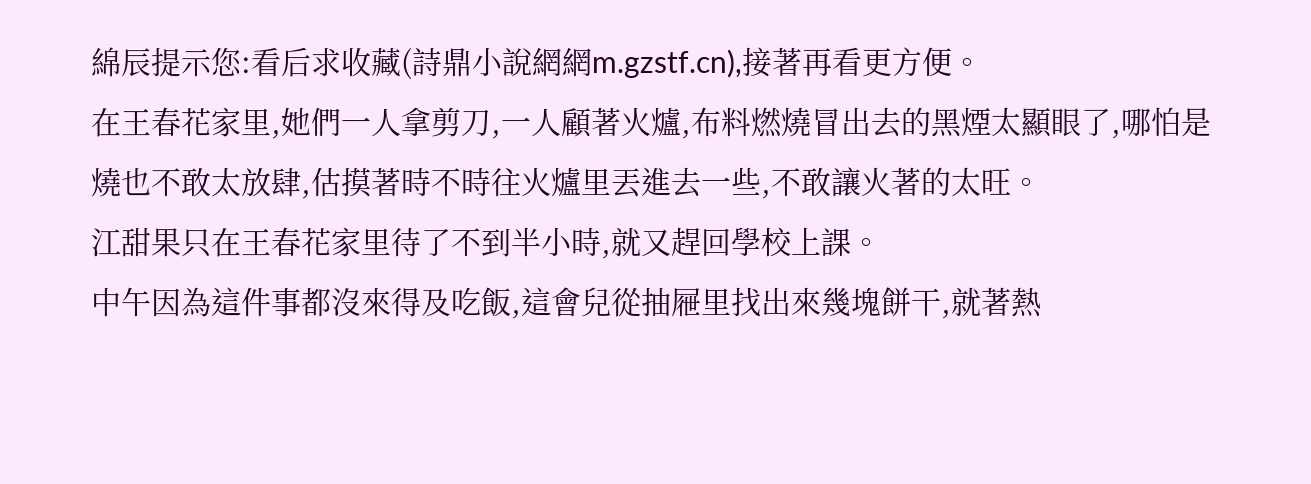綿辰提示您:看后求收藏(詩鼎小說網網m.gzstf.cn),接著再看更方便。
在王春花家里,她們一人拿剪刀,一人顧著火爐,布料燃燒冒出去的黑煙太顯眼了,哪怕是燒也不敢太放肆,估摸著時不時往火爐里丟進去一些,不敢讓火著的太旺。
江甜果只在王春花家里待了不到半小時,就又趕回學校上課。
中午因為這件事都沒來得及吃飯,這會兒從抽屜里找出來幾塊餅干,就著熱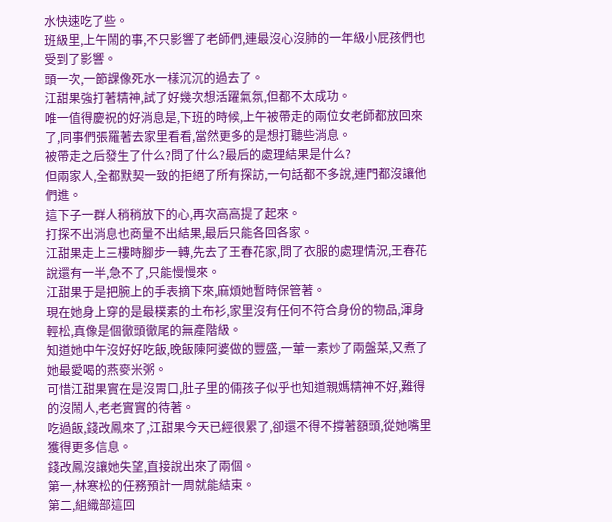水快速吃了些。
班級里,上午鬧的事,不只影響了老師們,連最沒心沒肺的一年級小屁孩們也受到了影響。
頭一次,一節課像死水一樣沉沉的過去了。
江甜果強打著精神,試了好幾次想活躍氣氛,但都不太成功。
唯一值得慶祝的好消息是,下班的時候,上午被帶走的兩位女老師都放回來了,同事們張羅著去家里看看,當然更多的是想打聽些消息。
被帶走之后發生了什么?問了什么?最后的處理結果是什么?
但兩家人,全都默契一致的拒絕了所有探訪,一句話都不多說,連門都沒讓他們進。
這下子一群人稍稍放下的心,再次高高提了起來。
打探不出消息也商量不出結果,最后只能各回各家。
江甜果走上三樓時腳步一轉,先去了王春花家,問了衣服的處理情況,王春花說還有一半,急不了,只能慢慢來。
江甜果于是把腕上的手表摘下來,麻煩她暫時保管著。
現在她身上穿的是最樸素的土布衫,家里沒有任何不符合身份的物品,渾身輕松,真像是個徹頭徹尾的無產階級。
知道她中午沒好好吃飯,晚飯陳阿婆做的豐盛,一葷一素炒了兩盤菜,又煮了她最愛喝的燕麥米粥。
可惜江甜果實在是沒胃口,肚子里的倆孩子似乎也知道親媽精神不好,難得的沒鬧人,老老實實的待著。
吃過飯,錢改鳳來了,江甜果今天已經很累了,卻還不得不撐著額頭,從她嘴里獲得更多信息。
錢改鳳沒讓她失望,直接說出來了兩個。
第一,林寒松的任務預計一周就能結束。
第二,組織部這回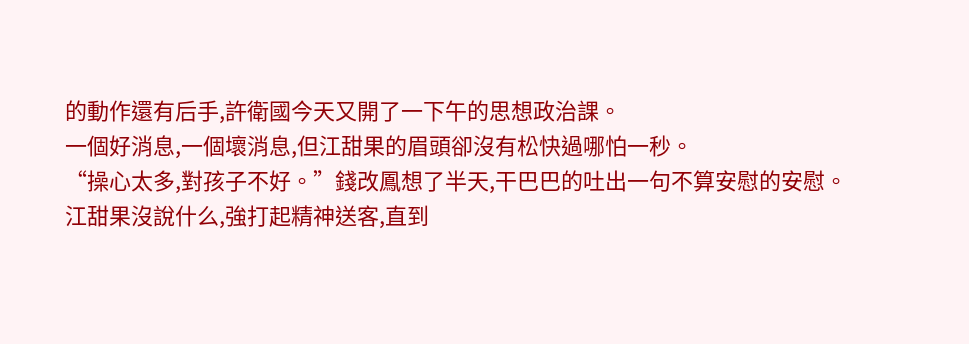的動作還有后手,許衛國今天又開了一下午的思想政治課。
一個好消息,一個壞消息,但江甜果的眉頭卻沒有松快過哪怕一秒。
“操心太多,對孩子不好。”錢改鳳想了半天,干巴巴的吐出一句不算安慰的安慰。
江甜果沒說什么,強打起精神送客,直到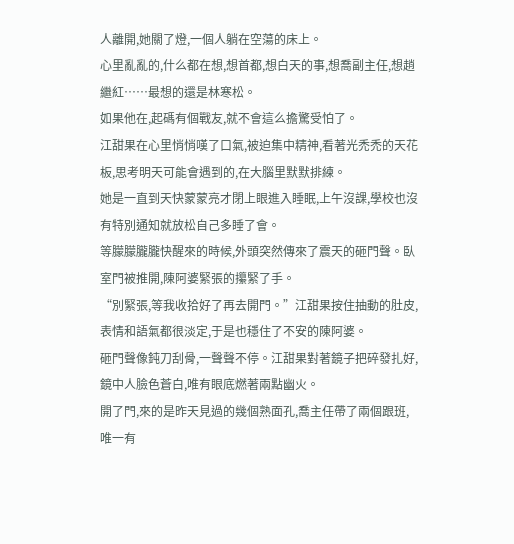人離開,她關了燈,一個人躺在空蕩的床上。
心里亂亂的,什么都在想,想首都,想白天的事,想喬副主任,想趙繼紅……最想的還是林寒松。
如果他在,起碼有個戰友,就不會這么擔驚受怕了。
江甜果在心里悄悄嘆了口氣,被迫集中精神,看著光禿禿的天花板,思考明天可能會遇到的,在大腦里默默排練。
她是一直到天快蒙蒙亮才閉上眼進入睡眠,上午沒課,學校也沒有特別通知就放松自己多睡了會。
等朦朦朧朧快醒來的時候,外頭突然傳來了震天的砸門聲。臥室門被推開,陳阿婆緊張的攥緊了手。
“別緊張,等我收拾好了再去開門。”江甜果按住抽動的肚皮,表情和語氣都很淡定,于是也穩住了不安的陳阿婆。
砸門聲像鈍刀刮骨,一聲聲不停。江甜果對著鏡子把碎發扎好,鏡中人臉色蒼白,唯有眼底燃著兩點幽火。
開了門,來的是昨天見過的幾個熟面孔,喬主任帶了兩個跟班,唯一有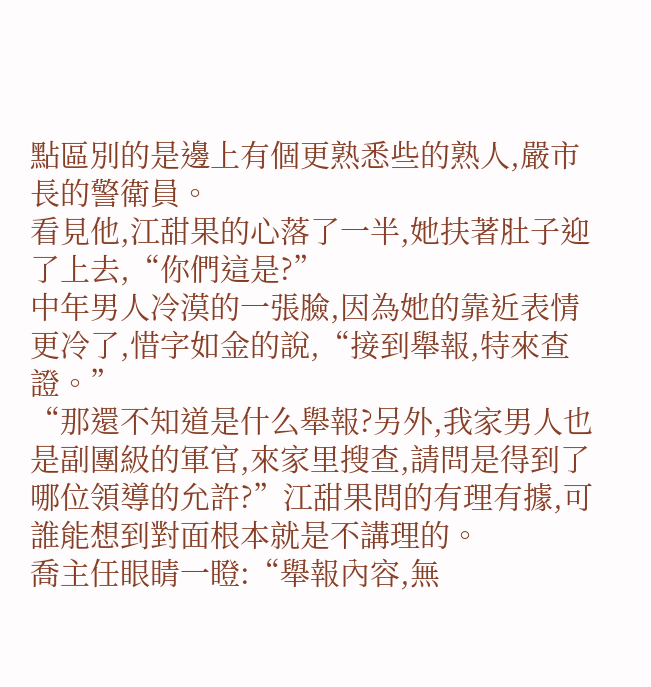點區別的是邊上有個更熟悉些的熟人,嚴市長的警衛員。
看見他,江甜果的心落了一半,她扶著肚子迎了上去,“你們這是?”
中年男人冷漠的一張臉,因為她的靠近表情更冷了,惜字如金的說,“接到舉報,特來查證。”
“那還不知道是什么舉報?另外,我家男人也是副團級的軍官,來家里搜查,請問是得到了哪位領導的允許?”江甜果問的有理有據,可誰能想到對面根本就是不講理的。
喬主任眼睛一瞪:“舉報內容,無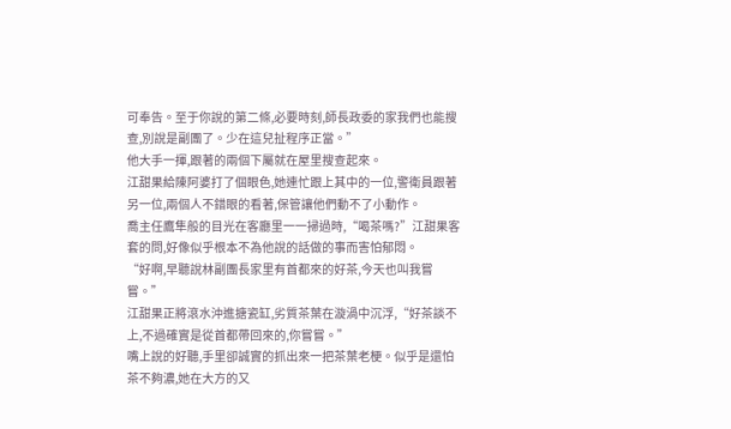可奉告。至于你說的第二條,必要時刻,師長政委的家我們也能搜查,別說是副團了。少在這兒扯程序正當。”
他大手一揮,跟著的兩個下屬就在屋里搜查起來。
江甜果給陳阿婆打了個眼色,她連忙跟上其中的一位,警衛員跟著另一位,兩個人不錯眼的看著,保管讓他們動不了小動作。
喬主任鷹隼般的目光在客廳里一一掃過時,“喝茶嗎?”江甜果客套的問,好像似乎根本不為他說的話做的事而害怕郁悶。
“好啊,早聽說林副團長家里有首都來的好茶,今天也叫我嘗嘗。”
江甜果正將滾水沖進搪瓷缸,劣質茶葉在漩渦中沉浮,“好茶談不上,不過確實是從首都帶回來的,你嘗嘗。”
嘴上說的好聽,手里卻誠實的抓出來一把茶葉老梗。似乎是還怕茶不夠濃,她在大方的又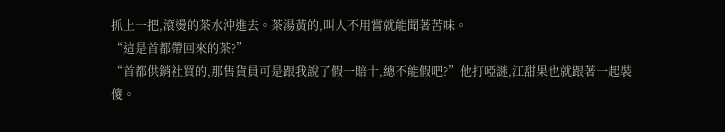抓上一把,滾燙的茶水沖進去。茶湯黃的,叫人不用嘗就能聞著苦味。
“這是首都帶回來的茶?”
“首都供銷社買的,那售貨員可是跟我說了假一賠十,總不能假吧?”他打啞謎,江甜果也就跟著一起裝傻。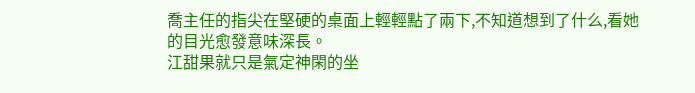喬主任的指尖在堅硬的桌面上輕輕點了兩下,不知道想到了什么,看她的目光愈發意味深長。
江甜果就只是氣定神閑的坐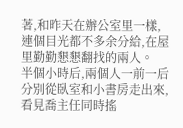著,和昨天在辦公室里一樣,連個目光都不多余分給,在屋里勤勤懇懇翻找的兩人。
半個小時后,兩個人一前一后分別從臥室和小書房走出來,看見喬主任同時搖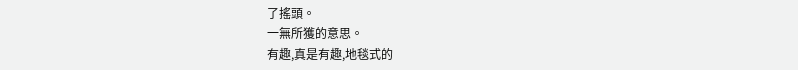了搖頭。
一無所獲的意思。
有趣,真是有趣,地毯式的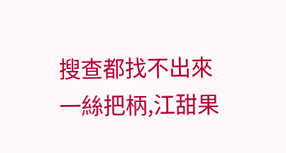搜查都找不出來一絲把柄,江甜果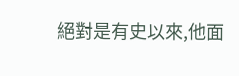絕對是有史以來,他面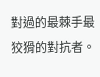對過的最棘手最狡猾的對抗者。